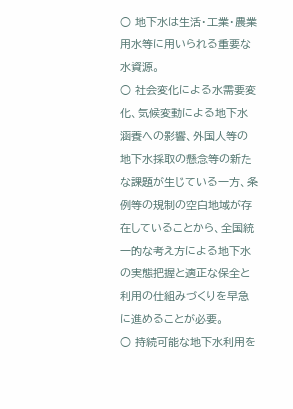○ 地下水は生活・工業・農業用水等に用いられる重要な水資源。
○ 社会変化による水需要変化、気候変動による地下水涵養への影響、外国人等の地下水採取の懸念等の新たな課題が生じている一方、条例等の規制の空白地域が存在していることから、全国統一的な考え方による地下水の実態把握と適正な保全と利用の仕組みづくりを早急に進めることが必要。
○ 持続可能な地下水利用を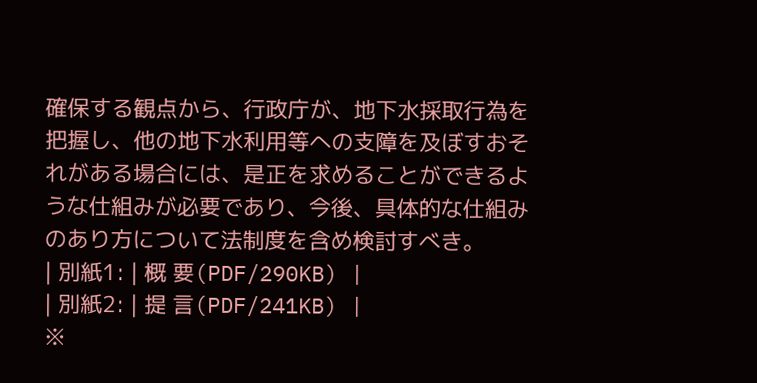確保する観点から、行政庁が、地下水採取行為を把握し、他の地下水利用等への支障を及ぼすおそれがある場合には、是正を求めることができるような仕組みが必要であり、今後、具体的な仕組みのあり方について法制度を含め検討すべき。
| 別紙1: | 概 要(PDF/290KB) |
| 別紙2: | 提 言(PDF/241KB) |
※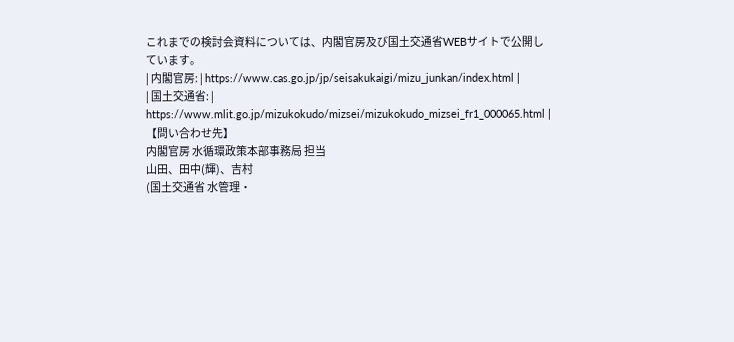これまでの検討会資料については、内閣官房及び国土交通省WEBサイトで公開しています。
| 内閣官房: | https://www.cas.go.jp/jp/seisakukaigi/mizu_junkan/index.html |
| 国土交通省: | https://www.mlit.go.jp/mizukokudo/mizsei/mizukokudo_mizsei_fr1_000065.html |
【問い合わせ先】
内閣官房 水循環政策本部事務局 担当
山田、田中(輝)、吉村
(国土交通省 水管理・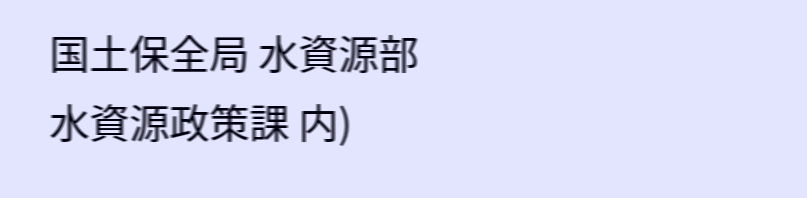国土保全局 水資源部
水資源政策課 内)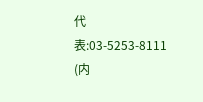代表:03-5253-8111
(内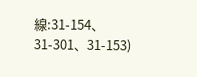線:31-154、31-301、31-153)